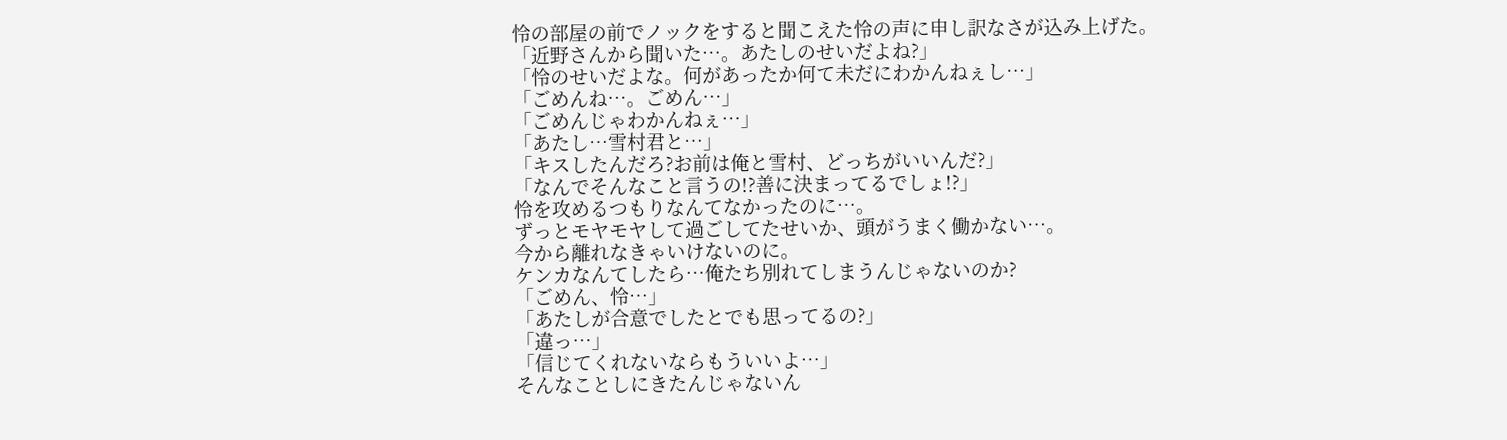怜の部屋の前でノックをすると聞こえた怜の声に申し訳なさが込み上げた。
「近野さんから聞いた…。あたしのせいだよね?」
「怜のせいだよな。何があったか何て未だにわかんねぇし…」
「ごめんね…。ごめん…」
「ごめんじゃわかんねぇ…」
「あたし…雪村君と…」
「キスしたんだろ?お前は俺と雪村、どっちがいいんだ?」
「なんでそんなこと言うの!?善に決まってるでしょ!?」
怜を攻めるつもりなんてなかったのに…。
ずっとモヤモヤして過ごしてたせいか、頭がうまく働かない…。
今から離れなきゃいけないのに。
ケンカなんてしたら…俺たち別れてしまうんじゃないのか?
「ごめん、怜…」
「あたしが合意でしたとでも思ってるの?」
「違っ…」
「信じてくれないならもういいよ…」
そんなことしにきたんじゃないん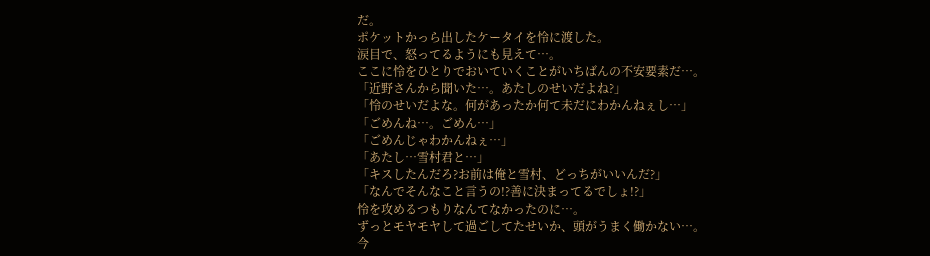だ。
ポケットかっら出したケータイを怜に渡した。
涙目で、怒ってるようにも見えて…。
ここに怜をひとりでおいていくことがいちばんの不安要素だ…。
「近野さんから聞いた…。あたしのせいだよね?」
「怜のせいだよな。何があったか何て未だにわかんねぇし…」
「ごめんね…。ごめん…」
「ごめんじゃわかんねぇ…」
「あたし…雪村君と…」
「キスしたんだろ?お前は俺と雪村、どっちがいいんだ?」
「なんでそんなこと言うの!?善に決まってるでしょ!?」
怜を攻めるつもりなんてなかったのに…。
ずっとモヤモヤして過ごしてたせいか、頭がうまく働かない…。
今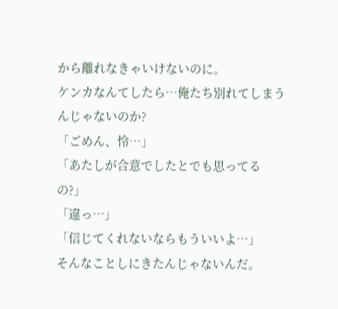から離れなきゃいけないのに。
ケンカなんてしたら…俺たち別れてしまうんじゃないのか?
「ごめん、怜…」
「あたしが合意でしたとでも思ってるの?」
「違っ…」
「信じてくれないならもういいよ…」
そんなことしにきたんじゃないんだ。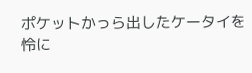ポケットかっら出したケータイを怜に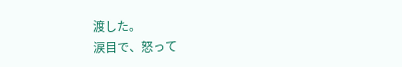渡した。
涙目で、怒って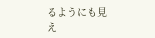るようにも見え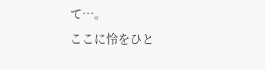て…。
ここに怜をひと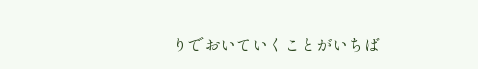りでおいていくことがいちば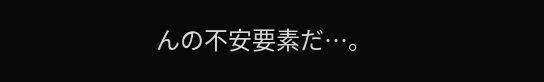んの不安要素だ…。